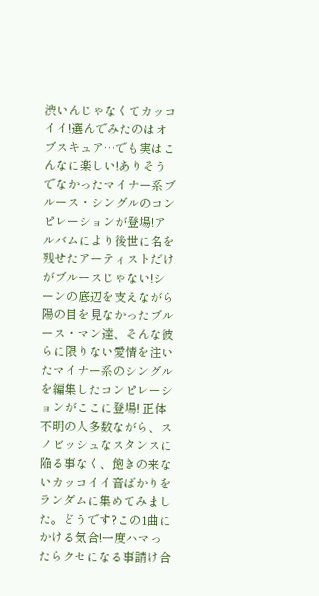渋いんじゃなくてカッコイイ!選んでみたのはオブスキュア…でも実はこんなに楽しい!ありそうでなかったマイナー系ブルース・シングルのコンピレーションが登場!アルバムにより後世に名を残せたアーティストだけがブルースじゃない!シーンの底辺を支えながら陽の目を見なかったブルース・マン達、そんな彼らに限りない愛情を注いたマイナー系のシングルを編集したコンピレーションがここに登場! 正体不明の人多数ながら、スノビッシュなスタンスに陥る事なく、飽きの来ないカッコイイ音ばかりをランダムに集めてみました。どうです?この1曲にかける気合!一度ハマったらクセになる事請け合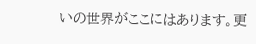いの世界がここにはあります。更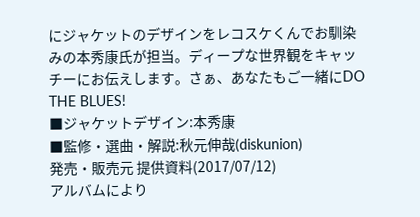にジャケットのデザインをレコスケくんでお馴染みの本秀康氏が担当。ディープな世界観をキャッチーにお伝えします。さぁ、あなたもご一緒にDO THE BLUES!
■ジャケットデザイン:本秀康
■監修・選曲・解説:秋元伸哉(diskunion)
発売・販売元 提供資料(2017/07/12)
アルバムにより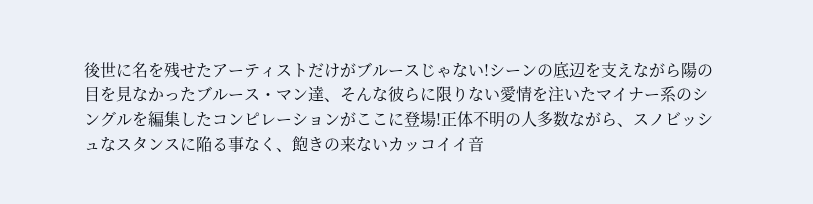後世に名を残せたアーティストだけがブルースじゃない!シーンの底辺を支えながら陽の目を見なかったブルース・マン達、そんな彼らに限りない愛情を注いたマイナー系のシングルを編集したコンピレーションがここに登場!正体不明の人多数ながら、スノビッシュなスタンスに陥る事なく、飽きの来ないカッコイイ音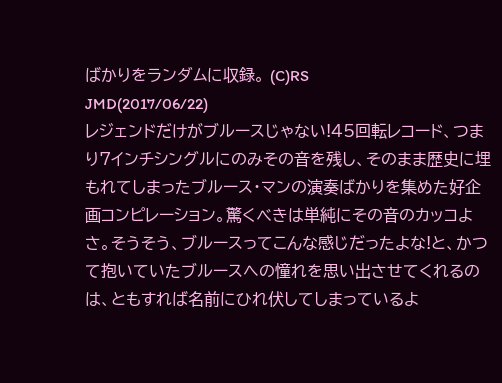ばかりをランダムに収録。 (C)RS
JMD(2017/06/22)
レジェンドだけがブルースじゃない!45回転レコード、つまり7インチシングルにのみその音を残し、そのまま歴史に埋もれてしまったブルース・マンの演奏ばかりを集めた好企画コンピレーション。驚くべきは単純にその音のカッコよさ。そうそう、ブルースってこんな感じだったよな!と、かつて抱いていたブルースへの憧れを思い出させてくれるのは、ともすれば名前にひれ伏してしまっているよ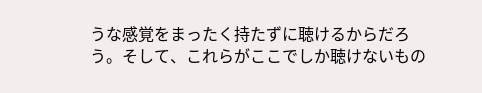うな感覚をまったく持たずに聴けるからだろう。そして、これらがここでしか聴けないもの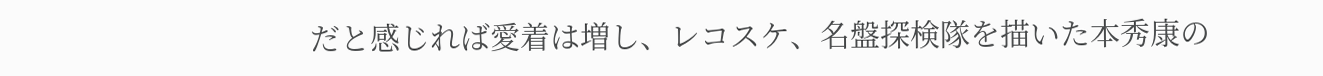だと感じれば愛着は増し、レコスケ、名盤探検隊を描いた本秀康の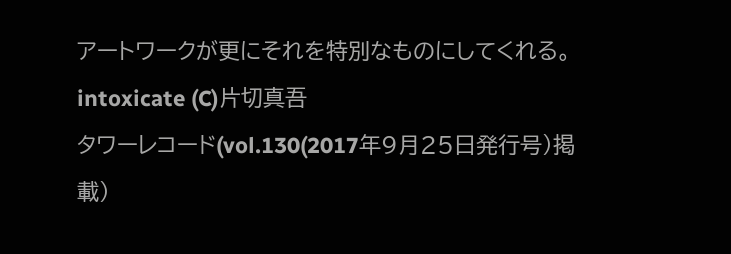アートワークが更にそれを特別なものにしてくれる。
intoxicate (C)片切真吾
タワーレコード(vol.130(2017年9月25日発行号)掲載)